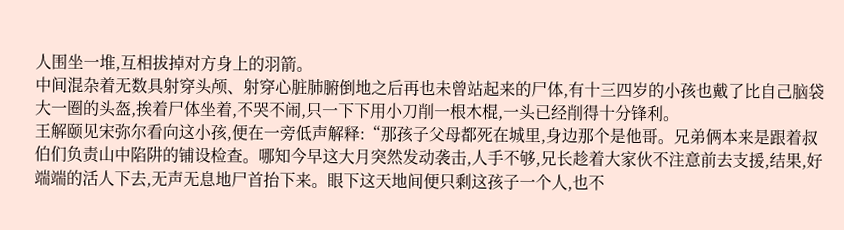人围坐一堆,互相拔掉对方身上的羽箭。
中间混杂着无数具射穿头颅、射穿心脏肺腑倒地之后再也未曾站起来的尸体,有十三四岁的小孩也戴了比自己脑袋大一圈的头盔,挨着尸体坐着,不哭不闹,只一下下用小刀削一根木棍,一头已经削得十分锋利。
王解颐见宋弥尔看向这小孩,便在一旁低声解释:“那孩子父母都死在城里,身边那个是他哥。兄弟俩本来是跟着叔伯们负责山中陷阱的铺设检查。哪知今早这大月突然发动袭击,人手不够,兄长趁着大家伙不注意前去支援,结果,好端端的活人下去,无声无息地尸首抬下来。眼下这天地间便只剩这孩子一个人,也不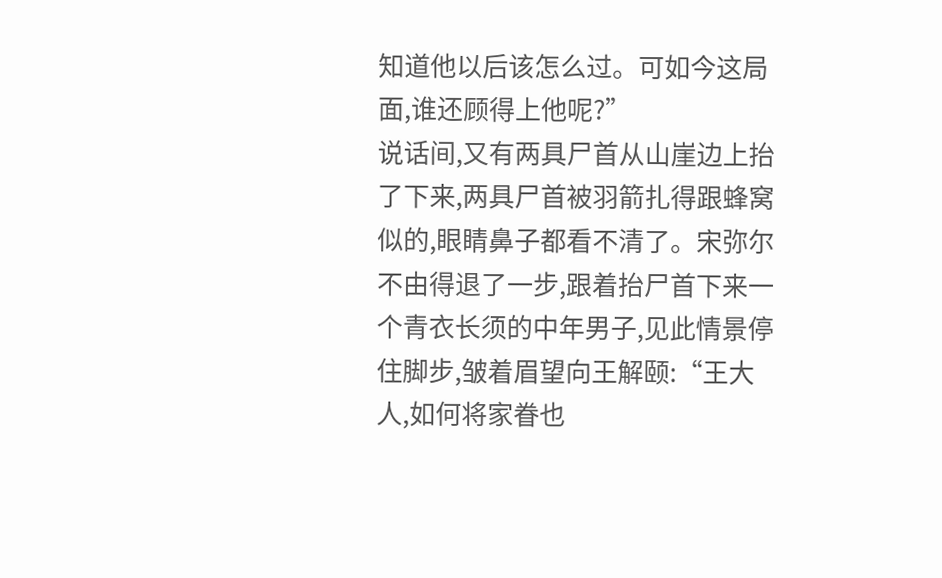知道他以后该怎么过。可如今这局面,谁还顾得上他呢?”
说话间,又有两具尸首从山崖边上抬了下来,两具尸首被羽箭扎得跟蜂窝似的,眼睛鼻子都看不清了。宋弥尔不由得退了一步,跟着抬尸首下来一个青衣长须的中年男子,见此情景停住脚步,皱着眉望向王解颐:“王大人,如何将家眷也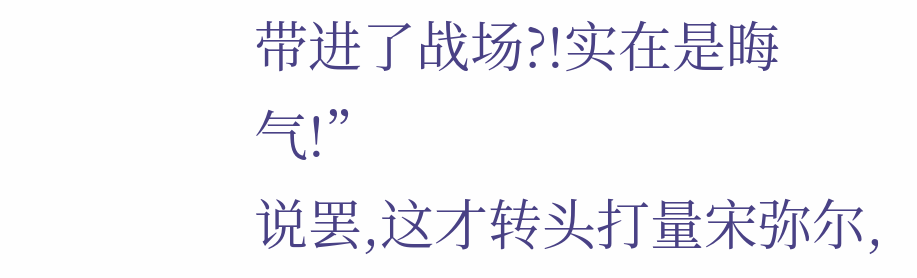带进了战场?!实在是晦气!”
说罢,这才转头打量宋弥尔,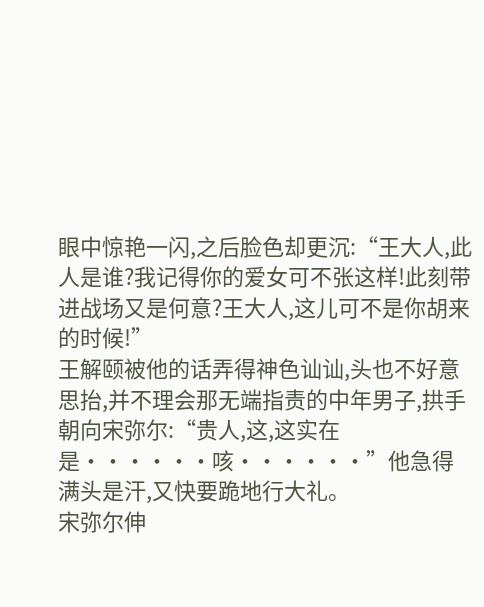眼中惊艳一闪,之后脸色却更沉:“王大人,此人是谁?我记得你的爱女可不张这样!此刻带进战场又是何意?王大人,这儿可不是你胡来的时候!”
王解颐被他的话弄得神色讪讪,头也不好意思抬,并不理会那无端指责的中年男子,拱手朝向宋弥尔:“贵人,这,这实在是······咳······”他急得满头是汗,又快要跪地行大礼。
宋弥尔伸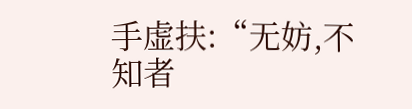手虚扶:“无妨,不知者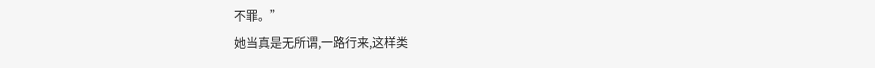不罪。”
她当真是无所谓,一路行来,这样类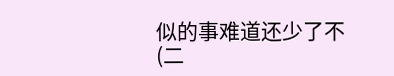似的事难道还少了不
(二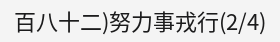百八十二)努力事戎行(2/4)